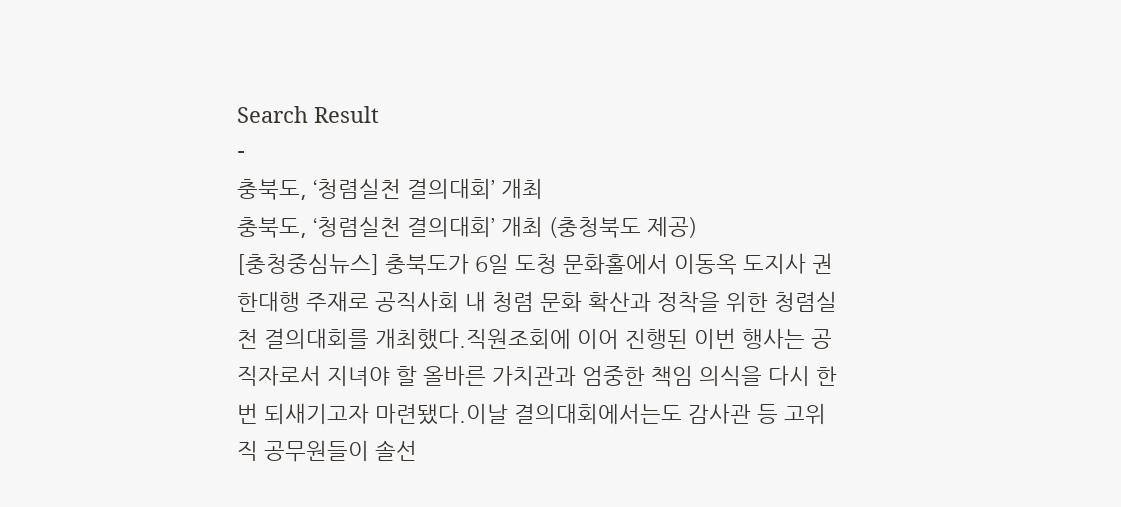Search Result
-
충북도, ‘청렴실천 결의대회’ 개최
충북도, ‘청렴실천 결의대회’ 개최 (충청북도 제공)
[충청중심뉴스] 충북도가 6일 도청 문화홀에서 이동옥 도지사 권한대행 주재로 공직사회 내 청렴 문화 확산과 정착을 위한 청렴실천 결의대회를 개최했다.직원조회에 이어 진행된 이번 행사는 공직자로서 지녀야 할 올바른 가치관과 엄중한 책임 의식을 다시 한번 되새기고자 마련됐다.이날 결의대회에서는도 감사관 등 고위직 공무원들이 솔선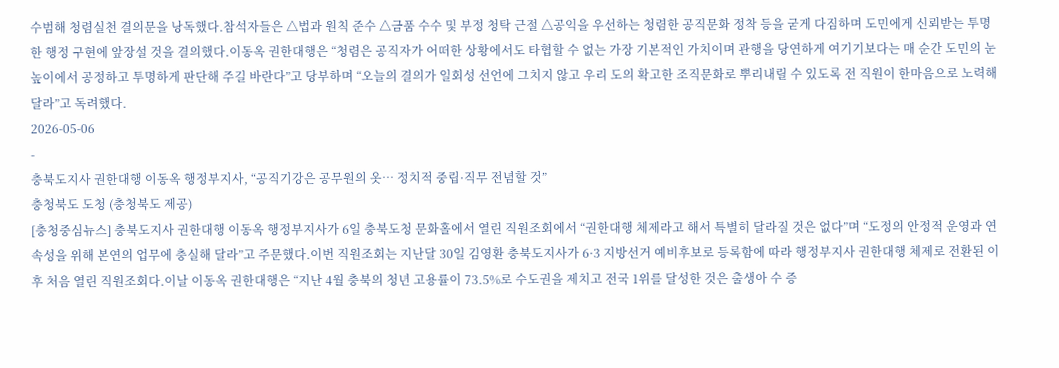수범해 청렴실천 결의문을 낭독했다.참석자들은 △법과 원칙 준수 △금품 수수 및 부정 청탁 근절 △공익을 우선하는 청렴한 공직문화 정착 등을 굳게 다짐하며 도민에게 신뢰받는 투명한 행정 구현에 앞장설 것을 결의했다.이동옥 권한대행은 “청렴은 공직자가 어떠한 상황에서도 타협할 수 없는 가장 기본적인 가치이며 관행을 당연하게 여기기보다는 매 순간 도민의 눈높이에서 공정하고 투명하게 판단해 주길 바란다”고 당부하며 “오늘의 결의가 일회성 선언에 그치지 않고 우리 도의 확고한 조직문화로 뿌리내릴 수 있도록 전 직원이 한마음으로 노력해달라”고 독려했다.
2026-05-06
-
충북도지사 권한대행 이동옥 행정부지사, “공직기강은 공무원의 옷… 정치적 중립·직무 전념할 것”
충청북도 도청 (충청북도 제공)
[충청중심뉴스] 충북도지사 권한대행 이동옥 행정부지사가 6일 충북도청 문화홀에서 열린 직원조회에서 “권한대행 체제라고 해서 특별히 달라질 것은 없다”며 “도정의 안정적 운영과 연속성을 위해 본연의 업무에 충실해 달라”고 주문했다.이번 직원조회는 지난달 30일 김영환 충북도지사가 6·3 지방선거 예비후보로 등록함에 따라 행정부지사 권한대행 체제로 전환된 이후 처음 열린 직원조회다.이날 이동옥 권한대행은 “지난 4월 충북의 청년 고용률이 73.5%로 수도권을 제치고 전국 1위를 달성한 것은 출생아 수 증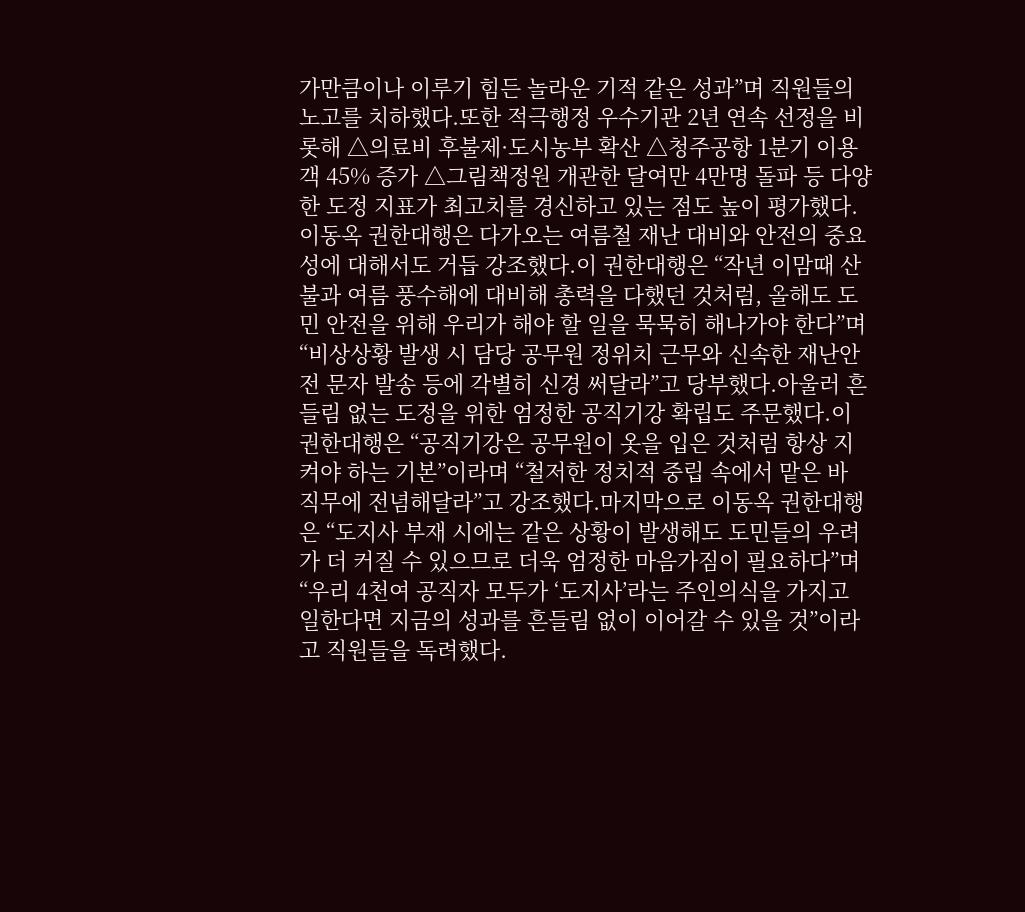가만큼이나 이루기 힘든 놀라운 기적 같은 성과”며 직원들의 노고를 치하했다.또한 적극행정 우수기관 2년 연속 선정을 비롯해 △의료비 후불제·도시농부 확산 △청주공항 1분기 이용객 45% 증가 △그림책정원 개관한 달여만 4만명 돌파 등 다양한 도정 지표가 최고치를 경신하고 있는 점도 높이 평가했다.이동옥 권한대행은 다가오는 여름철 재난 대비와 안전의 중요성에 대해서도 거듭 강조했다.이 권한대행은 “작년 이맘때 산불과 여름 풍수해에 대비해 총력을 다했던 것처럼, 올해도 도민 안전을 위해 우리가 해야 할 일을 묵묵히 해나가야 한다”며 “비상상황 발생 시 담당 공무원 정위치 근무와 신속한 재난안전 문자 발송 등에 각별히 신경 써달라”고 당부했다.아울러 흔들림 없는 도정을 위한 엄정한 공직기강 확립도 주문했다.이 권한대행은 “공직기강은 공무원이 옷을 입은 것처럼 항상 지켜야 하는 기본”이라며 “철저한 정치적 중립 속에서 맡은 바 직무에 전념해달라”고 강조했다.마지막으로 이동옥 권한대행은 “도지사 부재 시에는 같은 상황이 발생해도 도민들의 우려가 더 커질 수 있으므로 더욱 엄정한 마음가짐이 필요하다”며 “우리 4천여 공직자 모두가 ‘도지사’라는 주인의식을 가지고 일한다면 지금의 성과를 흔들림 없이 이어갈 수 있을 것”이라고 직원들을 독려했다.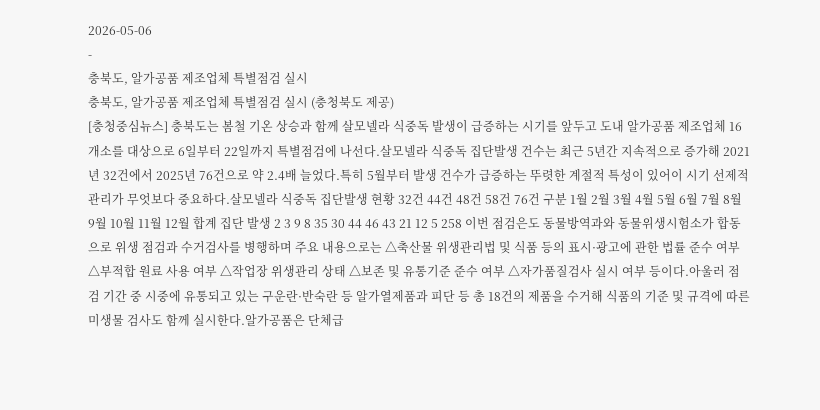2026-05-06
-
충북도, 알가공품 제조업체 특별점검 실시
충북도, 알가공품 제조업체 특별점검 실시 (충청북도 제공)
[충청중심뉴스] 충북도는 봄철 기온 상승과 함께 살모넬라 식중독 발생이 급증하는 시기를 앞두고 도내 알가공품 제조업체 16개소를 대상으로 6일부터 22일까지 특별점검에 나선다.살모넬라 식중독 집단발생 건수는 최근 5년간 지속적으로 증가해 2021년 32건에서 2025년 76건으로 약 2.4배 늘었다.특히 5월부터 발생 건수가 급증하는 뚜렷한 계절적 특성이 있어이 시기 선제적 관리가 무엇보다 중요하다.살모넬라 식중독 집단발생 현황 32건 44건 48건 58건 76건 구분 1월 2월 3월 4월 5월 6월 7월 8월 9월 10월 11월 12월 합계 집단 발생 2 3 9 8 35 30 44 46 43 21 12 5 258 이번 점검은도 동물방역과와 동물위생시험소가 합동으로 위생 점검과 수거검사를 병행하며 주요 내용으로는 △축산물 위생관리법 및 식품 등의 표시·광고에 관한 법률 준수 여부 △부적합 원료 사용 여부 △작업장 위생관리 상태 △보존 및 유통기준 준수 여부 △자가품질검사 실시 여부 등이다.아울러 점검 기간 중 시중에 유통되고 있는 구운란·반숙란 등 알가열제품과 피단 등 총 18건의 제품을 수거해 식품의 기준 및 규격에 따른 미생물 검사도 함께 실시한다.알가공품은 단체급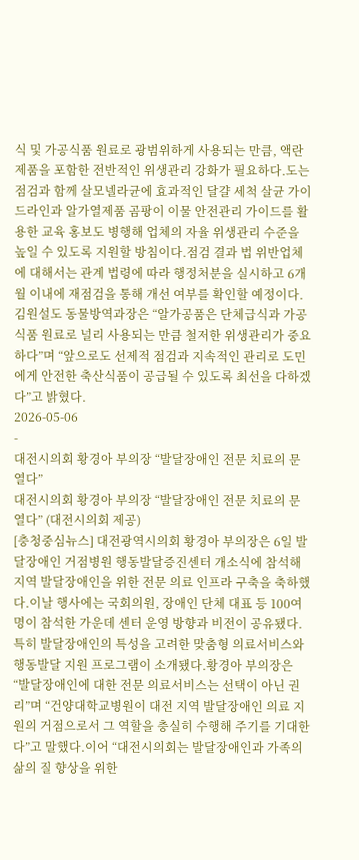식 및 가공식품 원료로 광범위하게 사용되는 만큼, 액란 제품을 포함한 전반적인 위생관리 강화가 필요하다.도는 점검과 함께 살모넬라균에 효과적인 달걀 세척 살균 가이드라인과 알가열제품 곰팡이 이물 안전관리 가이드를 활용한 교육 홍보도 병행해 업체의 자율 위생관리 수준을 높일 수 있도록 지원할 방침이다.점검 결과 법 위반업체에 대해서는 관계 법령에 따라 행정처분을 실시하고 6개월 이내에 재점검을 통해 개선 여부를 확인할 예정이다.김원설도 동물방역과장은 “알가공품은 단체급식과 가공식품 원료로 널리 사용되는 만큼 철저한 위생관리가 중요하다”며 “앞으로도 선제적 점검과 지속적인 관리로 도민에게 안전한 축산식품이 공급될 수 있도록 최선을 다하겠다”고 밝혔다.
2026-05-06
-
대전시의회 황경아 부의장 “발달장애인 전문 치료의 문 열다”
대전시의회 황경아 부의장 “발달장애인 전문 치료의 문 열다” (대전시의회 제공)
[충청중심뉴스] 대전광역시의회 황경아 부의장은 6일 발달장애인 거점병원 행동발달증진센터 개소식에 참석해 지역 발달장애인을 위한 전문 의료 인프라 구축을 축하했다.이날 행사에는 국회의원, 장애인 단체 대표 등 100여명이 참석한 가운데 센터 운영 방향과 비전이 공유됐다.특히 발달장애인의 특성을 고려한 맞춤형 의료서비스와 행동발달 지원 프로그램이 소개됐다.황경아 부의장은 “발달장애인에 대한 전문 의료서비스는 선택이 아닌 권리”며 “건양대학교병원이 대전 지역 발달장애인 의료 지원의 거점으로서 그 역할을 충실히 수행해 주기를 기대한다”고 말했다.이어 “대전시의회는 발달장애인과 가족의 삶의 질 향상을 위한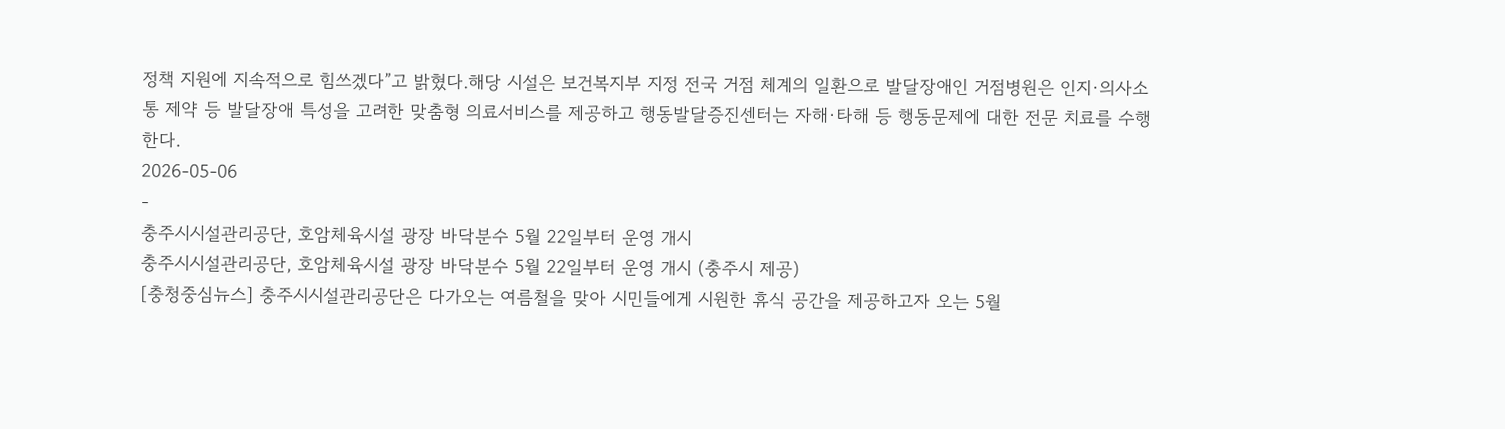정책 지원에 지속적으로 힘쓰겠다”고 밝혔다.해당 시설은 보건복지부 지정 전국 거점 체계의 일환으로 발달장애인 거점병원은 인지·의사소통 제약 등 발달장애 특성을 고려한 맞춤형 의료서비스를 제공하고 행동발달증진센터는 자해·타해 등 행동문제에 대한 전문 치료를 수행한다.
2026-05-06
-
충주시시설관리공단, 호암체육시설 광장 바닥분수 5월 22일부터 운영 개시
충주시시설관리공단, 호암체육시설 광장 바닥분수 5월 22일부터 운영 개시 (충주시 제공)
[충청중심뉴스] 충주시시설관리공단은 다가오는 여름철을 맞아 시민들에게 시원한 휴식 공간을 제공하고자 오는 5월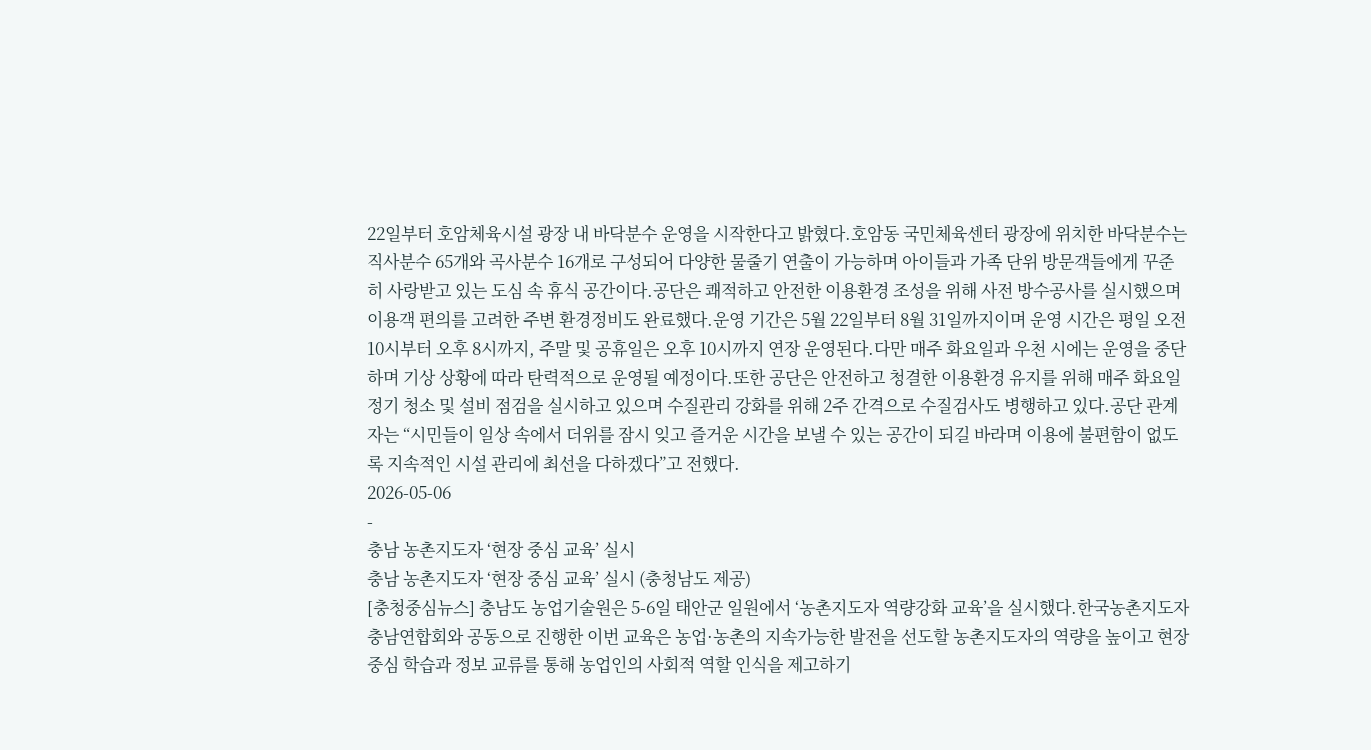22일부터 호암체육시설 광장 내 바닥분수 운영을 시작한다고 밝혔다.호암동 국민체육센터 광장에 위치한 바닥분수는 직사분수 65개와 곡사분수 16개로 구성되어 다양한 물줄기 연출이 가능하며 아이들과 가족 단위 방문객들에게 꾸준히 사랑받고 있는 도심 속 휴식 공간이다.공단은 쾌적하고 안전한 이용환경 조성을 위해 사전 방수공사를 실시했으며 이용객 편의를 고려한 주변 환경정비도 완료했다.운영 기간은 5월 22일부터 8월 31일까지이며 운영 시간은 평일 오전 10시부터 오후 8시까지, 주말 및 공휴일은 오후 10시까지 연장 운영된다.다만 매주 화요일과 우천 시에는 운영을 중단하며 기상 상황에 따라 탄력적으로 운영될 예정이다.또한 공단은 안전하고 청결한 이용환경 유지를 위해 매주 화요일 정기 청소 및 설비 점검을 실시하고 있으며 수질관리 강화를 위해 2주 간격으로 수질검사도 병행하고 있다.공단 관계자는 “시민들이 일상 속에서 더위를 잠시 잊고 즐거운 시간을 보낼 수 있는 공간이 되길 바라며 이용에 불편함이 없도록 지속적인 시설 관리에 최선을 다하겠다”고 전했다.
2026-05-06
-
충남 농촌지도자 ‘현장 중심 교육’ 실시
충남 농촌지도자 ‘현장 중심 교육’ 실시 (충청남도 제공)
[충청중심뉴스] 충남도 농업기술원은 5-6일 태안군 일원에서 ‘농촌지도자 역량강화 교육’을 실시했다.한국농촌지도자 충남연합회와 공동으로 진행한 이번 교육은 농업·농촌의 지속가능한 발전을 선도할 농촌지도자의 역량을 높이고 현장 중심 학습과 정보 교류를 통해 농업인의 사회적 역할 인식을 제고하기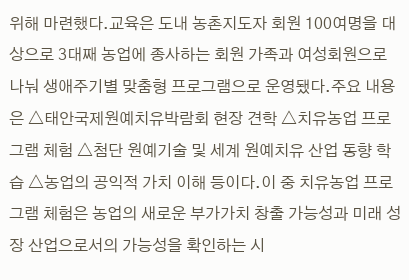위해 마련했다.교육은 도내 농촌지도자 회원 100여명을 대상으로 3대째 농업에 종사하는 회원 가족과 여성회원으로 나눠 생애주기별 맞춤형 프로그램으로 운영됐다.주요 내용은 △태안국제원예치유박람회 현장 견학 △치유농업 프로그램 체험 △첨단 원예기술 및 세계 원예치유 산업 동향 학습 △농업의 공익적 가치 이해 등이다.이 중 치유농업 프로그램 체험은 농업의 새로운 부가가치 창출 가능성과 미래 성장 산업으로서의 가능성을 확인하는 시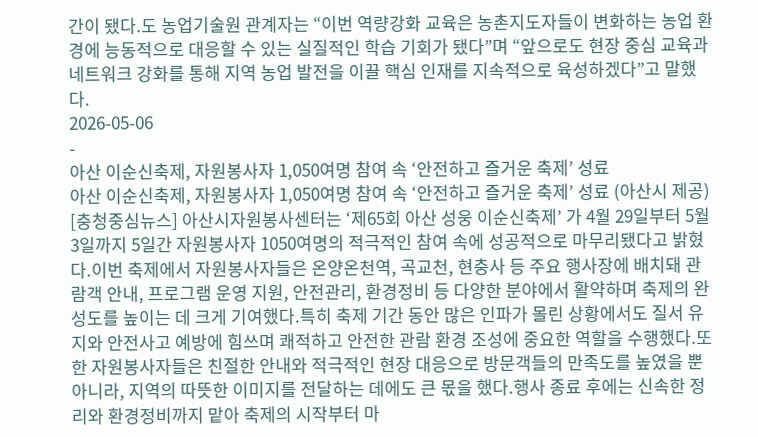간이 됐다.도 농업기술원 관계자는 “이번 역량강화 교육은 농촌지도자들이 변화하는 농업 환경에 능동적으로 대응할 수 있는 실질적인 학습 기회가 됐다”며 “앞으로도 현장 중심 교육과 네트워크 강화를 통해 지역 농업 발전을 이끌 핵심 인재를 지속적으로 육성하겠다”고 말했다.
2026-05-06
-
아산 이순신축제, 자원봉사자 1,050여명 참여 속 ‘안전하고 즐거운 축제’ 성료
아산 이순신축제, 자원봉사자 1,050여명 참여 속 ‘안전하고 즐거운 축제’ 성료 (아산시 제공)
[충청중심뉴스] 아산시자원봉사센터는 ‘제65회 아산 성웅 이순신축제’ 가 4월 29일부터 5월 3일까지 5일간 자원봉사자 1050여명의 적극적인 참여 속에 성공적으로 마무리됐다고 밝혔다.이번 축제에서 자원봉사자들은 온양온천역, 곡교천, 현충사 등 주요 행사장에 배치돼 관람객 안내, 프로그램 운영 지원, 안전관리, 환경정비 등 다양한 분야에서 활약하며 축제의 완성도를 높이는 데 크게 기여했다.특히 축제 기간 동안 많은 인파가 몰린 상황에서도 질서 유지와 안전사고 예방에 힘쓰며 쾌적하고 안전한 관람 환경 조성에 중요한 역할을 수행했다.또한 자원봉사자들은 친절한 안내와 적극적인 현장 대응으로 방문객들의 만족도를 높였을 뿐 아니라, 지역의 따뜻한 이미지를 전달하는 데에도 큰 몫을 했다.행사 종료 후에는 신속한 정리와 환경정비까지 맡아 축제의 시작부터 마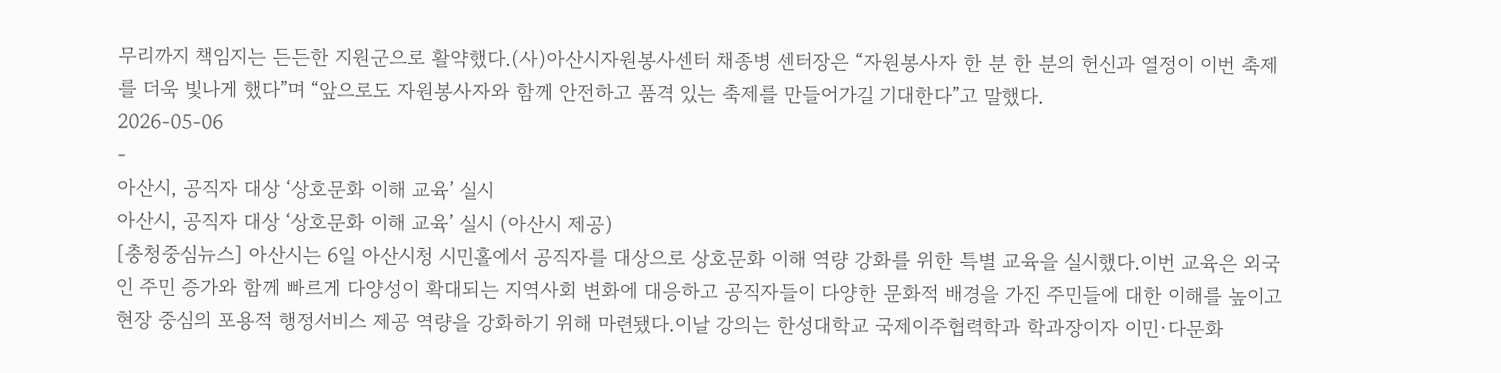무리까지 책임지는 든든한 지원군으로 활약했다.(사)아산시자원봉사센터 채종병 센터장은 “자원봉사자 한 분 한 분의 헌신과 열정이 이번 축제를 더욱 빛나게 했다”며 “앞으로도 자원봉사자와 함께 안전하고 품격 있는 축제를 만들어가길 기대한다”고 말했다.
2026-05-06
-
아산시, 공직자 대상 ‘상호문화 이해 교육’ 실시
아산시, 공직자 대상 ‘상호문화 이해 교육’ 실시 (아산시 제공)
[충청중심뉴스] 아산시는 6일 아산시청 시민홀에서 공직자를 대상으로 상호문화 이해 역량 강화를 위한 특별 교육을 실시했다.이번 교육은 외국인 주민 증가와 함께 빠르게 다양성이 확대되는 지역사회 변화에 대응하고 공직자들이 다양한 문화적 배경을 가진 주민들에 대한 이해를 높이고 현장 중심의 포용적 행정서비스 제공 역량을 강화하기 위해 마련됐다.이날 강의는 한성대학교 국제이주협력학과 학과장이자 이민·다문화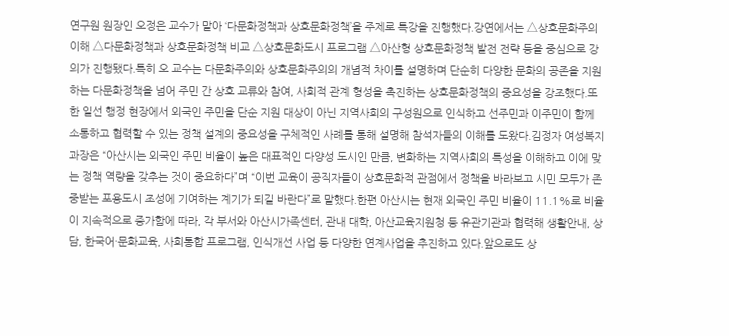연구원 원장인 오정은 교수가 맡아 ‘다문화정책과 상호문화정책’을 주제로 특강을 진행했다.강연에서는 △상호문화주의 이해 △다문화정책과 상호문화정책 비교 △상호문화도시 프로그램 △아산형 상호문화정책 발전 전략 등을 중심으로 강의가 진행됐다.특히 오 교수는 다문화주의와 상호문화주의의 개념적 차이를 설명하며 단순히 다양한 문화의 공존을 지원하는 다문화정책을 넘어 주민 간 상호 교류와 참여, 사회적 관계 형성을 촉진하는 상호문화정책의 중요성을 강조했다.또한 일선 행정 현장에서 외국인 주민을 단순 지원 대상이 아닌 지역사회의 구성원으로 인식하고 선주민과 이주민이 함께 소통하고 협력할 수 있는 정책 설계의 중요성을 구체적인 사례를 통해 설명해 참석자들의 이해를 도왔다.김정자 여성복지과장은 “아산시는 외국인 주민 비율이 높은 대표적인 다양성 도시인 만큼, 변화하는 지역사회의 특성을 이해하고 이에 맞는 정책 역량을 갖추는 것이 중요하다”며 “이번 교육이 공직자들이 상호문화적 관점에서 정책을 바라보고 시민 모두가 존중받는 포용도시 조성에 기여하는 계기가 되길 바란다”로 말했다.한편 아산시는 현재 외국인 주민 비율이 11.1%로 비율이 지속적으로 증가함에 따라, 각 부서와 아산시가족센터, 관내 대학, 아산교육지원청 등 유관기관과 협력해 생활안내, 상담, 한국어·문화교육, 사회통합 프로그램, 인식개선 사업 등 다양한 연계사업을 추진하고 있다.앞으로도 상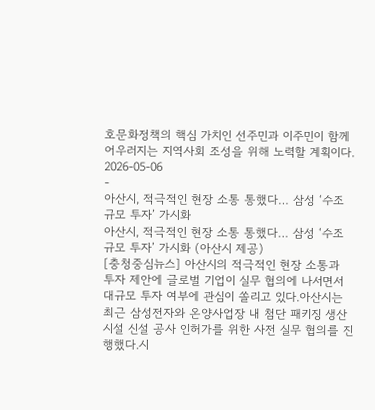호문화정책의 핵심 가치인 선주민과 이주민이 함께 어우러지는 지역사회 조성을 위해 노력할 계획이다.
2026-05-06
-
아산시, 적극적인 현장 소통 통했다… 삼성 ‘수조 규모 투자’ 가시화
아산시, 적극적인 현장 소통 통했다… 삼성 ‘수조 규모 투자’ 가시화 (아산시 제공)
[충청중심뉴스] 아산시의 적극적인 현장 소통과 투자 제안에 글로벌 기업이 실무 협의에 나서면서 대규모 투자 여부에 관심이 쏠리고 있다.아산시는 최근 삼성전자와 온양사업장 내 첨단 패키징 생산시설 신설 공사 인허가를 위한 사전 실무 협의를 진행했다.시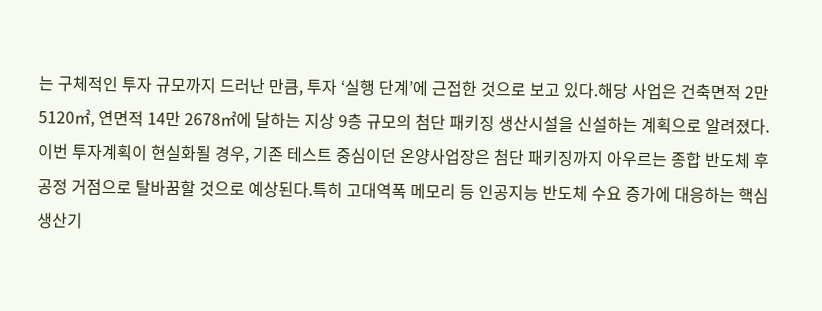는 구체적인 투자 규모까지 드러난 만큼, 투자 ‘실행 단계’에 근접한 것으로 보고 있다.해당 사업은 건축면적 2만 5120㎡, 연면적 14만 2678㎡에 달하는 지상 9층 규모의 첨단 패키징 생산시설을 신설하는 계획으로 알려졌다.이번 투자계획이 현실화될 경우, 기존 테스트 중심이던 온양사업장은 첨단 패키징까지 아우르는 종합 반도체 후공정 거점으로 탈바꿈할 것으로 예상된다.특히 고대역폭 메모리 등 인공지능 반도체 수요 증가에 대응하는 핵심 생산기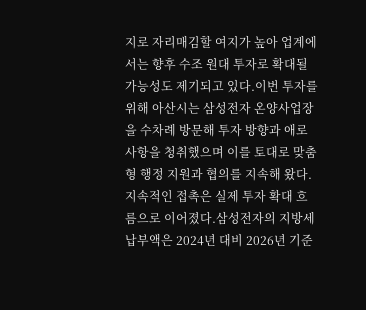지로 자리매김할 여지가 높아 업계에서는 향후 수조 원대 투자로 확대될 가능성도 제기되고 있다.이번 투자를 위해 아산시는 삼성전자 온양사업장을 수차례 방문해 투자 방향과 애로사항을 청취했으며 이를 토대로 맞춤형 행정 지원과 협의를 지속해 왔다.지속적인 접촉은 실제 투자 확대 흐름으로 이어졌다.삼성전자의 지방세 납부액은 2024년 대비 2026년 기준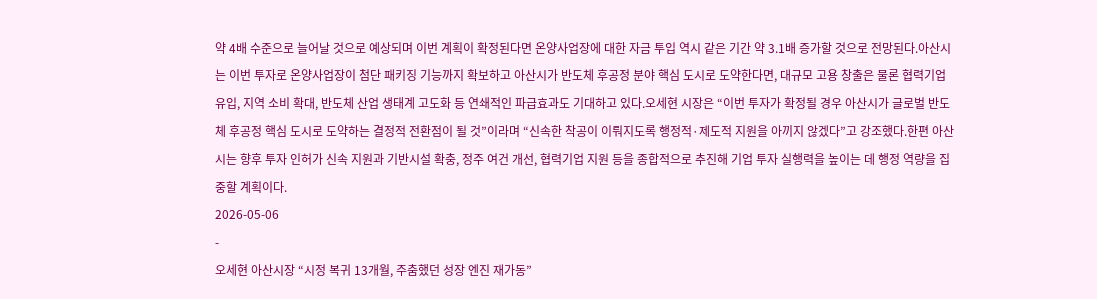약 4배 수준으로 늘어날 것으로 예상되며 이번 계획이 확정된다면 온양사업장에 대한 자금 투입 역시 같은 기간 약 3.1배 증가할 것으로 전망된다.아산시는 이번 투자로 온양사업장이 첨단 패키징 기능까지 확보하고 아산시가 반도체 후공정 분야 핵심 도시로 도약한다면, 대규모 고용 창출은 물론 협력기업 유입, 지역 소비 확대, 반도체 산업 생태계 고도화 등 연쇄적인 파급효과도 기대하고 있다.오세현 시장은 “이번 투자가 확정될 경우 아산시가 글로벌 반도체 후공정 핵심 도시로 도약하는 결정적 전환점이 될 것”이라며 “신속한 착공이 이뤄지도록 행정적·제도적 지원을 아끼지 않겠다”고 강조했다.한편 아산시는 향후 투자 인허가 신속 지원과 기반시설 확충, 정주 여건 개선, 협력기업 지원 등을 종합적으로 추진해 기업 투자 실행력을 높이는 데 행정 역량을 집중할 계획이다.
2026-05-06
-
오세현 아산시장 “시정 복귀 13개월, 주춤했던 성장 엔진 재가동”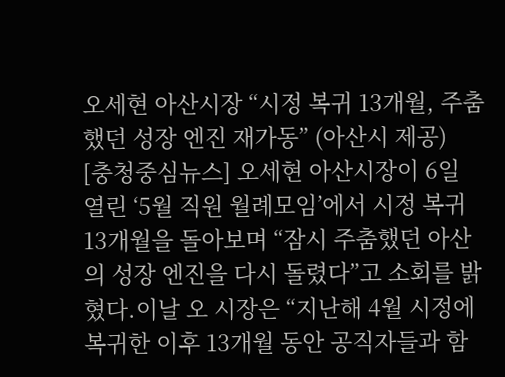오세현 아산시장 “시정 복귀 13개월, 주춤했던 성장 엔진 재가동” (아산시 제공)
[충청중심뉴스] 오세현 아산시장이 6일 열린 ‘5월 직원 월례모임’에서 시정 복귀 13개월을 돌아보며 “잠시 주춤했던 아산의 성장 엔진을 다시 돌렸다”고 소회를 밝혔다.이날 오 시장은 “지난해 4월 시정에 복귀한 이후 13개월 동안 공직자들과 함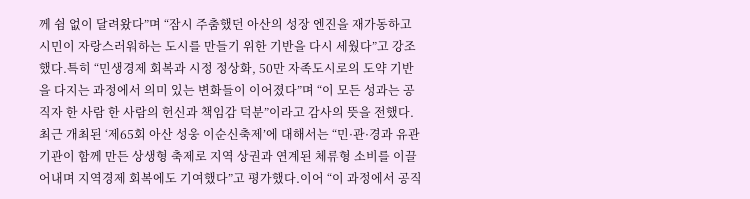께 쉼 없이 달려왔다”며 “잠시 주춤했던 아산의 성장 엔진을 재가동하고 시민이 자랑스러워하는 도시를 만들기 위한 기반을 다시 세웠다”고 강조했다.특히 “민생경제 회복과 시정 정상화, 50만 자족도시로의 도약 기반을 다지는 과정에서 의미 있는 변화들이 이어졌다”며 “이 모든 성과는 공직자 한 사람 한 사람의 헌신과 책임감 덕분”이라고 감사의 뜻을 전했다.최근 개최된 ‘제65회 아산 성웅 이순신축제’에 대해서는 “민·관·경과 유관기관이 함께 만든 상생형 축제로 지역 상권과 연계된 체류형 소비를 이끌어내며 지역경제 회복에도 기여했다”고 평가했다.이어 “이 과정에서 공직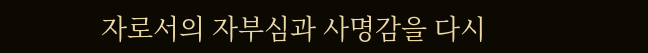자로서의 자부심과 사명감을 다시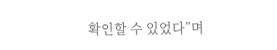확인할 수 있었다”며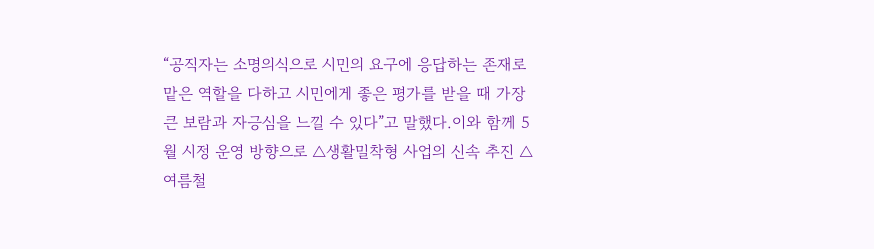“공직자는 소명의식으로 시민의 요구에 응답하는 존재로 맡은 역할을 다하고 시민에게 좋은 평가를 받을 때 가장 큰 보람과 자긍심을 느낄 수 있다”고 말했다.이와 함께 5월 시정 운영 방향으로 △생활밀착형 사업의 신속 추진 △여름철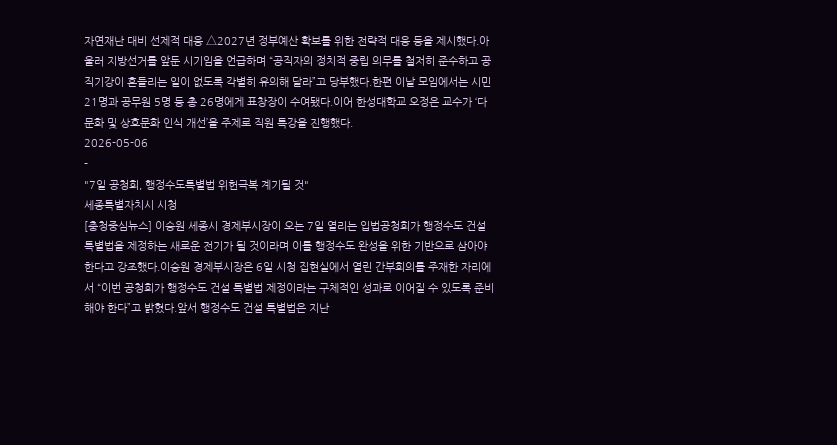자연재난 대비 선제적 대응 △2027년 정부예산 확보를 위한 전략적 대응 등을 제시했다.아울러 지방선거를 앞둔 시기임을 언급하며 “공직자의 정치적 중립 의무를 철저히 준수하고 공직기강이 흔들리는 일이 없도록 각별히 유의해 달라”고 당부했다.한편 이날 모임에서는 시민 21명과 공무원 5명 등 총 26명에게 표창장이 수여됐다.이어 한성대학교 오정은 교수가 ‘다문화 및 상호문화 인식 개선’을 주제로 직원 특강을 진행했다.
2026-05-06
-
"7일 공청회, 행정수도특별법 위헌극복 계기될 것"
세종특별자치시 시청
[충청중심뉴스] 이승원 세종시 경제부시장이 오는 7일 열리는 입법공청회가 행정수도 건설 특별법을 제정하는 새로운 전기가 될 것이라며 이를 행정수도 완성을 위한 기반으로 삼아야 한다고 강조했다.이승원 경제부시장은 6일 시청 집현실에서 열린 간부회의를 주재한 자리에서 “이번 공청회가 행정수도 건설 특별법 제정이라는 구체적인 성과로 이어질 수 있도록 준비해야 한다”고 밝혔다.앞서 행정수도 건설 특별법은 지난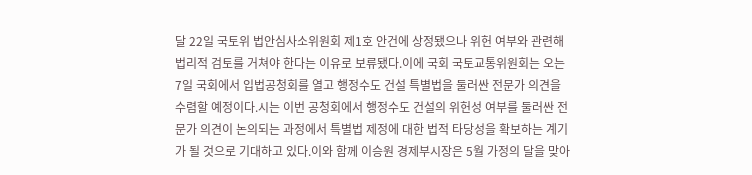달 22일 국토위 법안심사소위원회 제1호 안건에 상정됐으나 위헌 여부와 관련해 법리적 검토를 거쳐야 한다는 이유로 보류됐다.이에 국회 국토교통위원회는 오는 7일 국회에서 입법공청회를 열고 행정수도 건설 특별법을 둘러싼 전문가 의견을 수렴할 예정이다.시는 이번 공청회에서 행정수도 건설의 위헌성 여부를 둘러싼 전문가 의견이 논의되는 과정에서 특별법 제정에 대한 법적 타당성을 확보하는 계기가 될 것으로 기대하고 있다.이와 함께 이승원 경제부시장은 5월 가정의 달을 맞아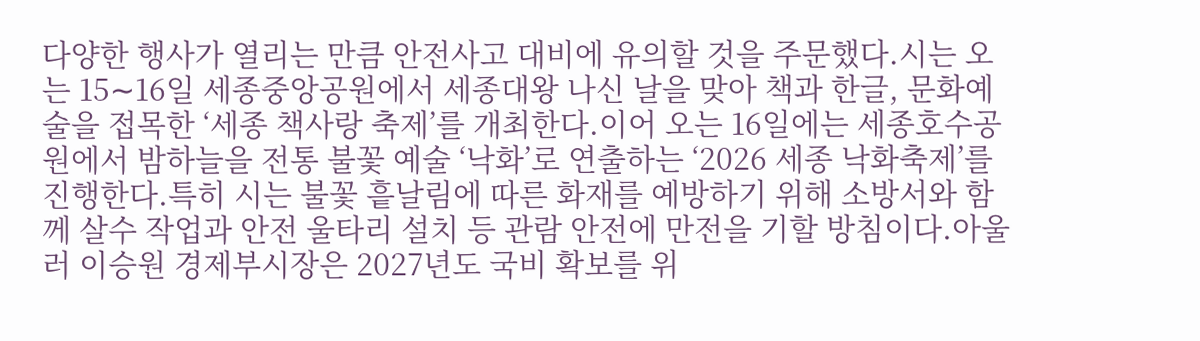다양한 행사가 열리는 만큼 안전사고 대비에 유의할 것을 주문했다.시는 오는 15∼16일 세종중앙공원에서 세종대왕 나신 날을 맞아 책과 한글, 문화예술을 접목한 ‘세종 책사랑 축제’를 개최한다.이어 오는 16일에는 세종호수공원에서 밤하늘을 전통 불꽃 예술 ‘낙화’로 연출하는 ‘2026 세종 낙화축제’를 진행한다.특히 시는 불꽃 흩날림에 따른 화재를 예방하기 위해 소방서와 함께 살수 작업과 안전 울타리 설치 등 관람 안전에 만전을 기할 방침이다.아울러 이승원 경제부시장은 2027년도 국비 확보를 위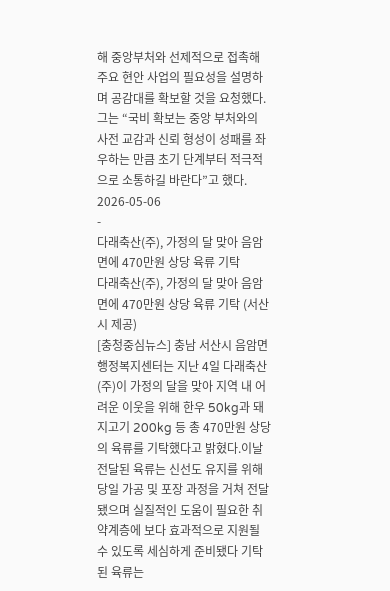해 중앙부처와 선제적으로 접촉해 주요 현안 사업의 필요성을 설명하며 공감대를 확보할 것을 요청했다.그는 “국비 확보는 중앙 부처와의 사전 교감과 신뢰 형성이 성패를 좌우하는 만큼 초기 단계부터 적극적으로 소통하길 바란다”고 했다.
2026-05-06
-
다래축산(주), 가정의 달 맞아 음암면에 470만원 상당 육류 기탁
다래축산(주), 가정의 달 맞아 음암면에 470만원 상당 육류 기탁 (서산시 제공)
[충청중심뉴스] 충남 서산시 음암면 행정복지센터는 지난 4일 다래축산(주)이 가정의 달을 맞아 지역 내 어려운 이웃을 위해 한우 50kg과 돼지고기 200kg 등 총 470만원 상당의 육류를 기탁했다고 밝혔다.이날 전달된 육류는 신선도 유지를 위해 당일 가공 및 포장 과정을 거쳐 전달됐으며 실질적인 도움이 필요한 취약계층에 보다 효과적으로 지원될 수 있도록 세심하게 준비됐다 기탁된 육류는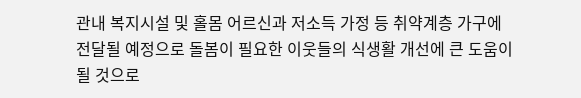관내 복지시설 및 홀몸 어르신과 저소득 가정 등 취약계층 가구에 전달될 예정으로 돌봄이 필요한 이웃들의 식생활 개선에 큰 도움이 될 것으로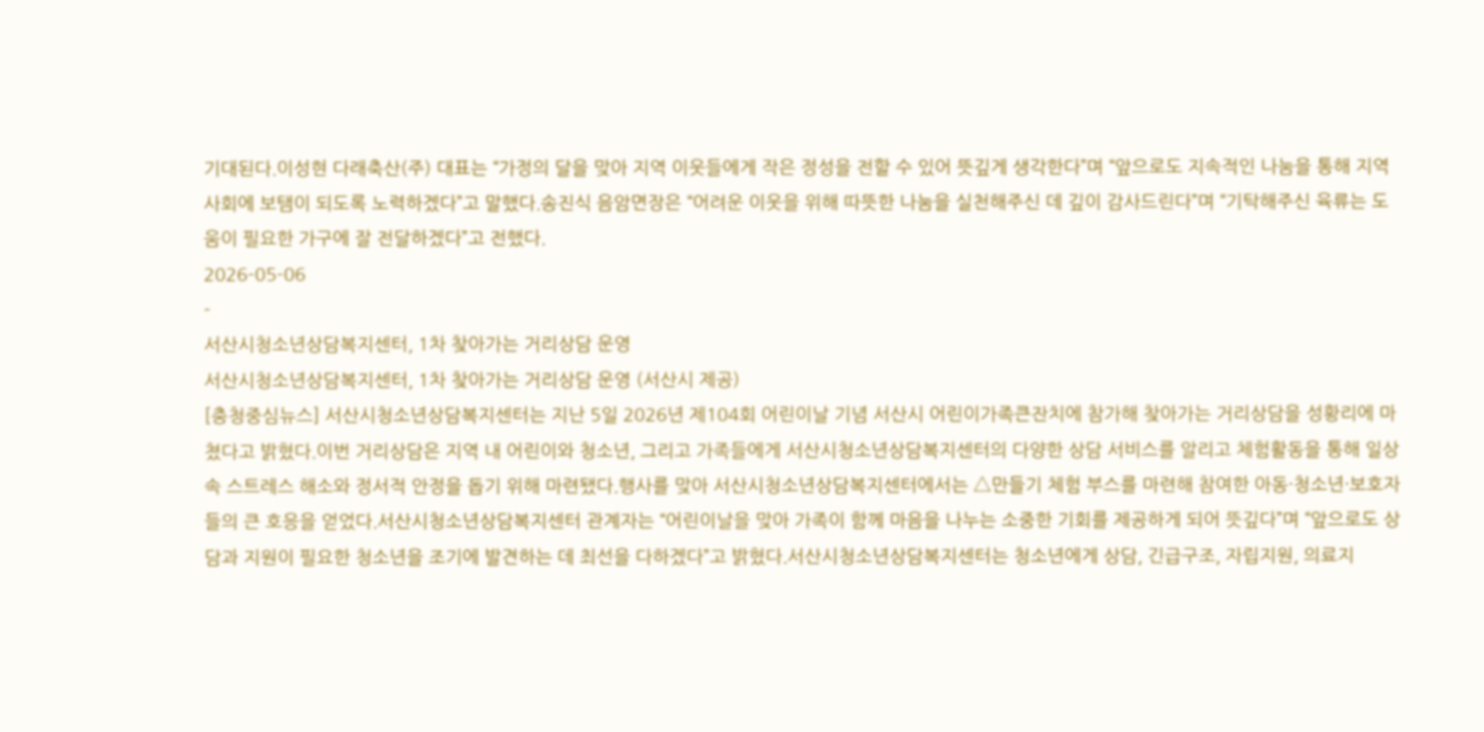기대된다.이성현 다래축산(주) 대표는 “가정의 달을 맞아 지역 이웃들에게 작은 정성을 전할 수 있어 뜻깊게 생각한다”며 “앞으로도 지속적인 나눔을 통해 지역사회에 보탬이 되도록 노력하겠다”고 말했다.송진식 음암면장은 “어려운 이웃을 위해 따뜻한 나눔을 실천해주신 데 깊이 감사드린다”며 “기탁해주신 육류는 도움이 필요한 가구에 잘 전달하겠다”고 전했다.
2026-05-06
-
서산시청소년상담복지센터, 1차 찾아가는 거리상담 운영
서산시청소년상담복지센터, 1차 찾아가는 거리상담 운영 (서산시 제공)
[충청중심뉴스] 서산시청소년상담복지센터는 지난 5일 2026년 제104회 어린이날 기념 서산시 어린이가족큰잔치에 참가해 찾아가는 거리상담을 성황리에 마쳤다고 밝혔다.이번 거리상담은 지역 내 어린이와 청소년, 그리고 가족들에게 서산시청소년상담복지센터의 다양한 상담 서비스를 알리고 체험활동을 통해 일상 속 스트레스 해소와 정서적 안정을 돕기 위해 마련됐다.행사를 맞아 서산시청소년상담복지센터에서는 △만들기 체험 부스를 마련해 참여한 아동·청소년·보호자들의 큰 호응을 얻었다.서산시청소년상담복지센터 관계자는 “어린이날을 맞아 가족이 함께 마음을 나누는 소중한 기회를 제공하게 되어 뜻깊다”며 “앞으로도 상담과 지원이 필요한 청소년을 조기에 발견하는 데 최선을 다하겠다”고 밝혔다.서산시청소년상담복지센터는 청소년에게 상담, 긴급구조, 자립지원, 의료지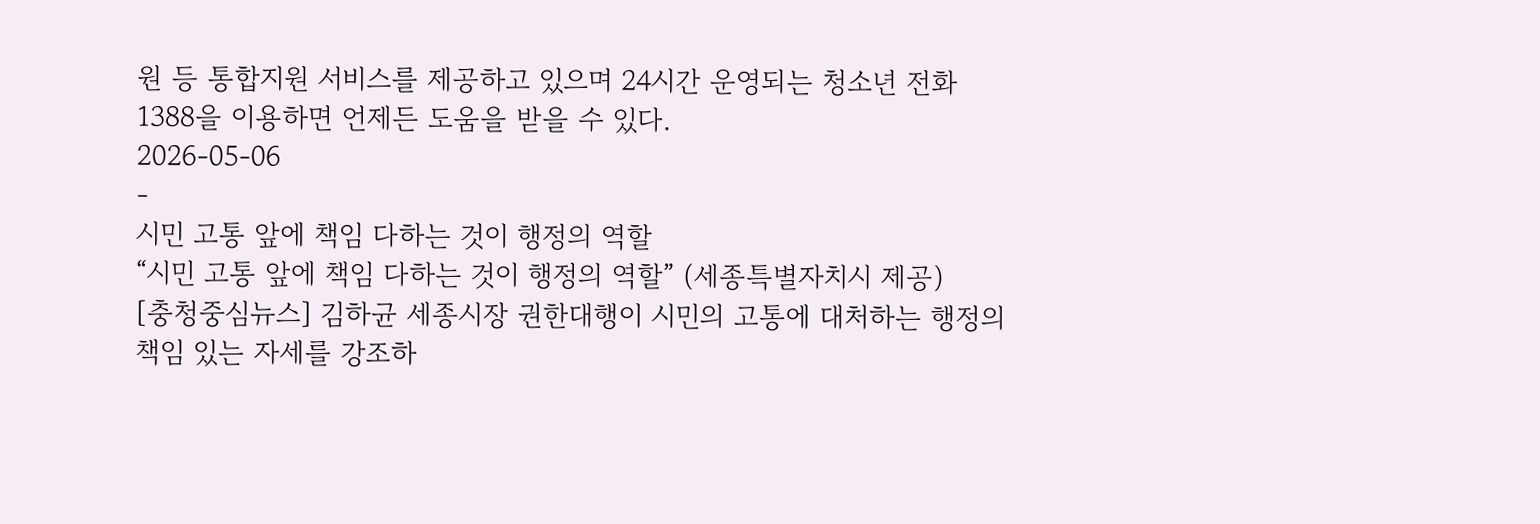원 등 통합지원 서비스를 제공하고 있으며 24시간 운영되는 청소년 전화 1388을 이용하면 언제든 도움을 받을 수 있다.
2026-05-06
-
시민 고통 앞에 책임 다하는 것이 행정의 역할
“시민 고통 앞에 책임 다하는 것이 행정의 역할” (세종특별자치시 제공)
[충청중심뉴스] 김하균 세종시장 권한대행이 시민의 고통에 대처하는 행정의 책임 있는 자세를 강조하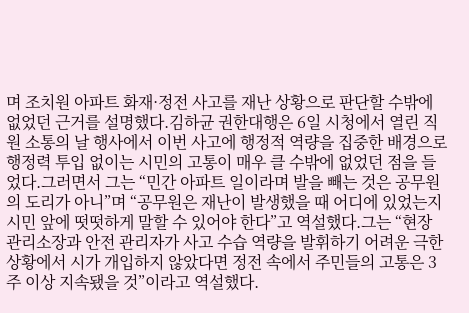며 조치원 아파트 화재·정전 사고를 재난 상황으로 판단할 수밖에 없었던 근거를 설명했다.김하균 권한대행은 6일 시청에서 열린 직원 소통의 날 행사에서 이번 사고에 행정적 역량을 집중한 배경으로 행정력 투입 없이는 시민의 고통이 매우 클 수밖에 없었던 점을 들었다.그러면서 그는 “민간 아파트 일이라며 발을 빼는 것은 공무원의 도리가 아니”며 “공무원은 재난이 발생했을 때 어디에 있었는지 시민 앞에 떳떳하게 말할 수 있어야 한다”고 역설했다.그는 “현장 관리소장과 안전 관리자가 사고 수습 역량을 발휘하기 어려운 극한 상황에서 시가 개입하지 않았다면 정전 속에서 주민들의 고통은 3주 이상 지속됐을 것”이라고 역설했다.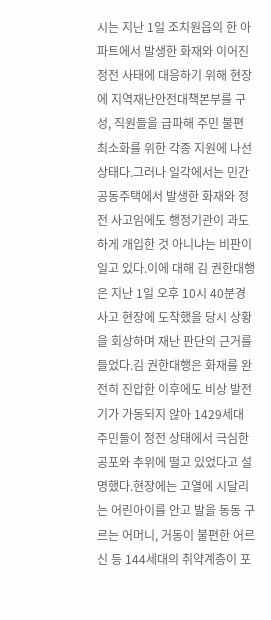시는 지난 1일 조치원읍의 한 아파트에서 발생한 화재와 이어진 정전 사태에 대응하기 위해 현장에 지역재난안전대책본부를 구성, 직원들을 급파해 주민 불편 최소화를 위한 각종 지원에 나선 상태다.그러나 일각에서는 민간 공동주택에서 발생한 화재와 정전 사고임에도 행정기관이 과도하게 개입한 것 아니냐는 비판이 일고 있다.이에 대해 김 권한대행은 지난 1일 오후 10시 40분경 사고 현장에 도착했을 당시 상황을 회상하며 재난 판단의 근거를 들었다.김 권한대행은 화재를 완전히 진압한 이후에도 비상 발전기가 가동되지 않아 1429세대 주민들이 정전 상태에서 극심한 공포와 추위에 떨고 있었다고 설명했다.현장에는 고열에 시달리는 어린아이를 안고 발을 동동 구르는 어머니, 거동이 불편한 어르신 등 144세대의 취약계층이 포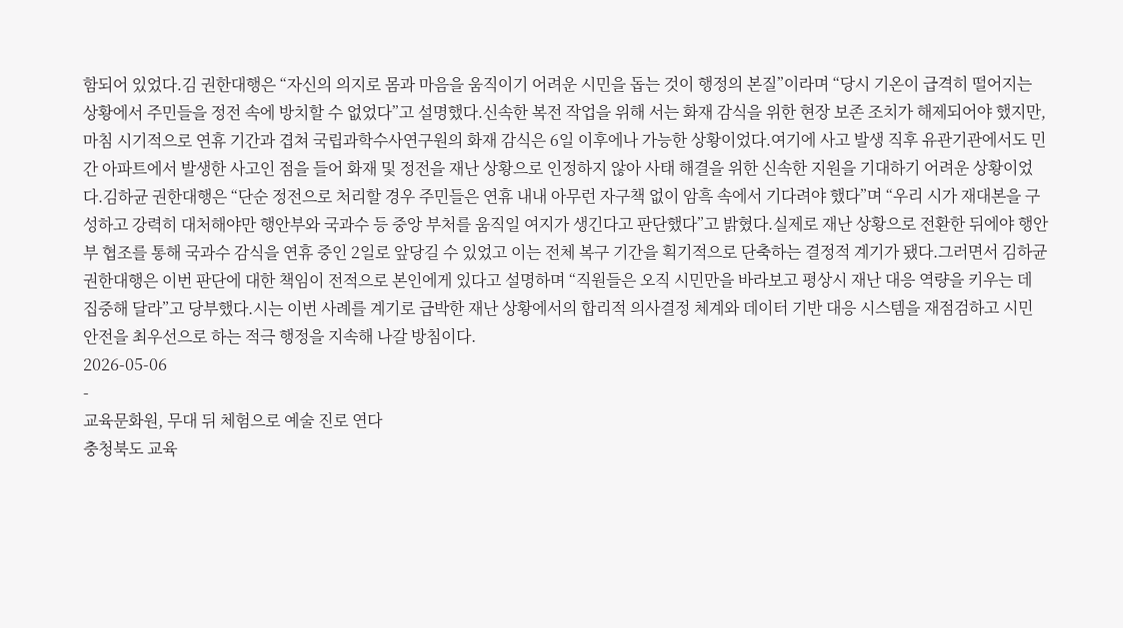함되어 있었다.김 권한대행은 “자신의 의지로 몸과 마음을 움직이기 어려운 시민을 돕는 것이 행정의 본질”이라며 “당시 기온이 급격히 떨어지는 상황에서 주민들을 정전 속에 방치할 수 없었다”고 설명했다.신속한 복전 작업을 위해 서는 화재 감식을 위한 현장 보존 조치가 해제되어야 했지만, 마침 시기적으로 연휴 기간과 겹쳐 국립과학수사연구원의 화재 감식은 6일 이후에나 가능한 상황이었다.여기에 사고 발생 직후 유관기관에서도 민간 아파트에서 발생한 사고인 점을 들어 화재 및 정전을 재난 상황으로 인정하지 않아 사태 해결을 위한 신속한 지원을 기대하기 어려운 상황이었다.김하균 권한대행은 “단순 정전으로 처리할 경우 주민들은 연휴 내내 아무런 자구책 없이 암흑 속에서 기다려야 했다”며 “우리 시가 재대본을 구성하고 강력히 대처해야만 행안부와 국과수 등 중앙 부처를 움직일 여지가 생긴다고 판단했다”고 밝혔다.실제로 재난 상황으로 전환한 뒤에야 행안부 협조를 통해 국과수 감식을 연휴 중인 2일로 앞당길 수 있었고 이는 전체 복구 기간을 획기적으로 단축하는 결정적 계기가 됐다.그러면서 김하균 권한대행은 이번 판단에 대한 책임이 전적으로 본인에게 있다고 설명하며 “직원들은 오직 시민만을 바라보고 평상시 재난 대응 역량을 키우는 데 집중해 달라”고 당부했다.시는 이번 사례를 계기로 급박한 재난 상황에서의 합리적 의사결정 체계와 데이터 기반 대응 시스템을 재점검하고 시민 안전을 최우선으로 하는 적극 행정을 지속해 나갈 방침이다.
2026-05-06
-
교육문화원, 무대 뒤 체험으로 예술 진로 연다
충청북도 교육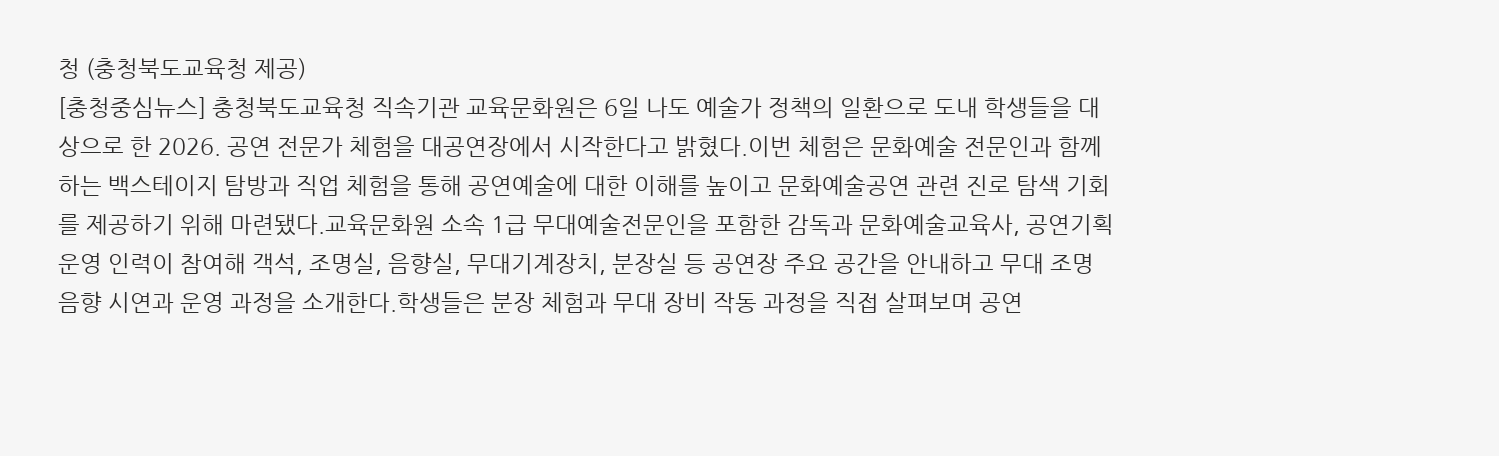청 (충청북도교육청 제공)
[충청중심뉴스] 충청북도교육청 직속기관 교육문화원은 6일 나도 예술가 정책의 일환으로 도내 학생들을 대상으로 한 2026. 공연 전문가 체험을 대공연장에서 시작한다고 밝혔다.이번 체험은 문화예술 전문인과 함께하는 백스테이지 탐방과 직업 체험을 통해 공연예술에 대한 이해를 높이고 문화예술공연 관련 진로 탐색 기회를 제공하기 위해 마련됐다.교육문화원 소속 1급 무대예술전문인을 포함한 감독과 문화예술교육사, 공연기획 운영 인력이 참여해 객석, 조명실, 음향실, 무대기계장치, 분장실 등 공연장 주요 공간을 안내하고 무대 조명 음향 시연과 운영 과정을 소개한다.학생들은 분장 체험과 무대 장비 작동 과정을 직접 살펴보며 공연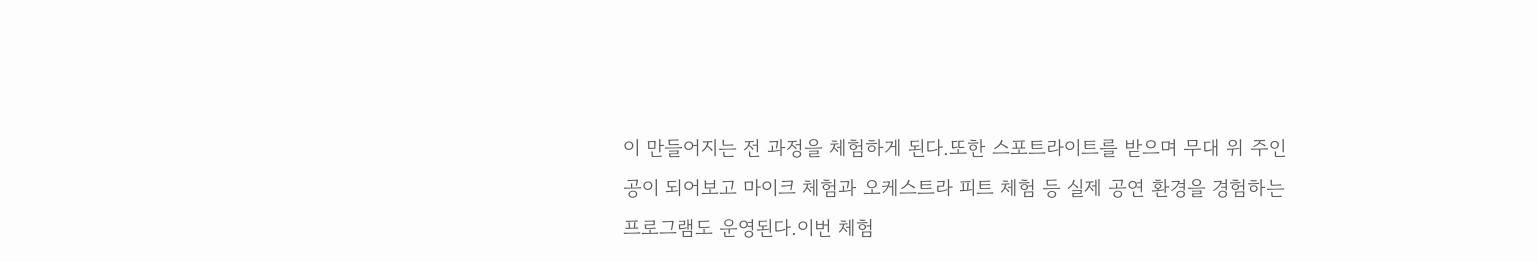이 만들어지는 전 과정을 체험하게 된다.또한 스포트라이트를 받으며 무대 위 주인공이 되어보고 마이크 체험과 오케스트라 피트 체험 등 실제 공연 환경을 경험하는 프로그램도 운영된다.이번 체험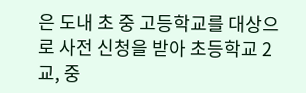은 도내 초 중 고등학교를 대상으로 사전 신청을 받아 초등학교 2교, 중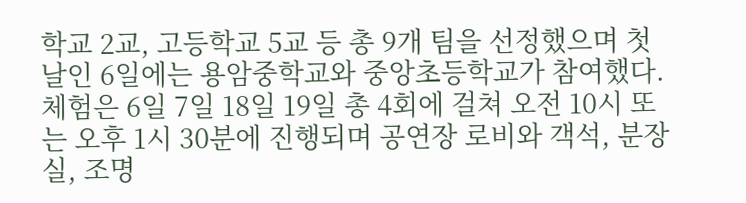학교 2교, 고등학교 5교 등 총 9개 팀을 선정했으며 첫날인 6일에는 용암중학교와 중앙초등학교가 참여했다.체험은 6일 7일 18일 19일 총 4회에 걸쳐 오전 10시 또는 오후 1시 30분에 진행되며 공연장 로비와 객석, 분장실, 조명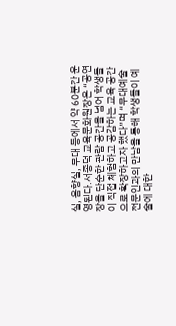실, 음향실, 무대 등에서 약 60분간 운영된다.서종덕 교육문화원장은 “공연장을 단순한 관람 공간을 넘어 학생들이 직접 체험하고 공감하는 교육 공간으로 확장하고자 했다”며 “무대예술 전문인과의 만남을 통해 학생들이 예술에 대한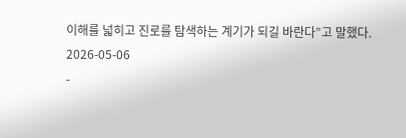이해를 넓히고 진로를 탐색하는 계기가 되길 바란다”고 말했다.
2026-05-06
-